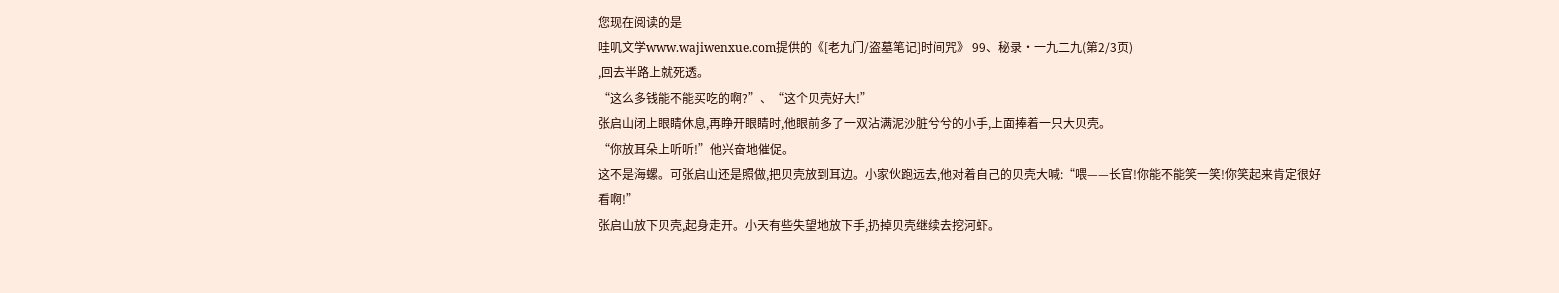您现在阅读的是
哇叽文学www.wajiwenxue.com提供的《[老九门/盗墓笔记]时间咒》 99、秘录·一九二九(第2/3页)
,回去半路上就死透。
“这么多钱能不能买吃的啊?”、“这个贝壳好大!”
张启山闭上眼睛休息,再睁开眼睛时,他眼前多了一双沾满泥沙脏兮兮的小手,上面捧着一只大贝壳。
“你放耳朵上听听!”他兴奋地催促。
这不是海螺。可张启山还是照做,把贝壳放到耳边。小家伙跑远去,他对着自己的贝壳大喊:“喂——长官!你能不能笑一笑!你笑起来肯定很好看啊!”
张启山放下贝壳,起身走开。小天有些失望地放下手,扔掉贝壳继续去挖河虾。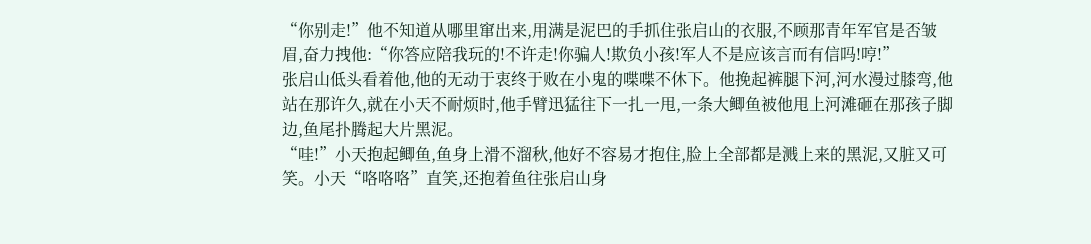“你别走!”他不知道从哪里窜出来,用满是泥巴的手抓住张启山的衣服,不顾那青年军官是否皱眉,奋力拽他:“你答应陪我玩的!不许走!你骗人!欺负小孩!军人不是应该言而有信吗!哼!”
张启山低头看着他,他的无动于衷终于败在小鬼的喋喋不休下。他挽起裤腿下河,河水漫过膝弯,他站在那许久,就在小天不耐烦时,他手臂迅猛往下一扎一甩,一条大鲫鱼被他甩上河滩砸在那孩子脚边,鱼尾扑腾起大片黑泥。
“哇!”小天抱起鲫鱼,鱼身上滑不溜秋,他好不容易才抱住,脸上全部都是溅上来的黑泥,又脏又可笑。小天“咯咯咯”直笑,还抱着鱼往张启山身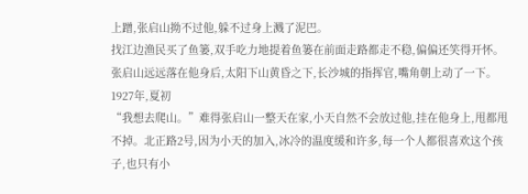上蹭,张启山拗不过他,躲不过身上溅了泥巴。
找江边渔民买了鱼篓,双手吃力地提着鱼篓在前面走路都走不稳,偏偏还笑得开怀。张启山远远落在他身后,太阳下山黄昏之下,长沙城的指挥官,嘴角朝上动了一下。
1927年,夏初
“我想去爬山。”难得张启山一整天在家,小天自然不会放过他,挂在他身上,甩都甩不掉。北正路2号,因为小天的加入,冰冷的温度缓和许多,每一个人都很喜欢这个孩子,也只有小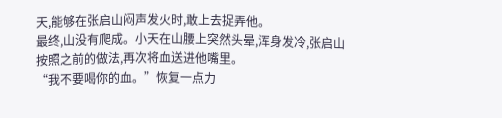天,能够在张启山闷声发火时,敢上去捉弄他。
最终,山没有爬成。小天在山腰上突然头晕,浑身发冷,张启山按照之前的做法,再次将血送进他嘴里。
“我不要喝你的血。”恢复一点力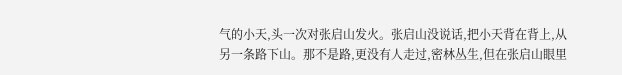气的小天,头一次对张启山发火。张启山没说话,把小天背在背上,从另一条路下山。那不是路,更没有人走过,密林丛生,但在张启山眼里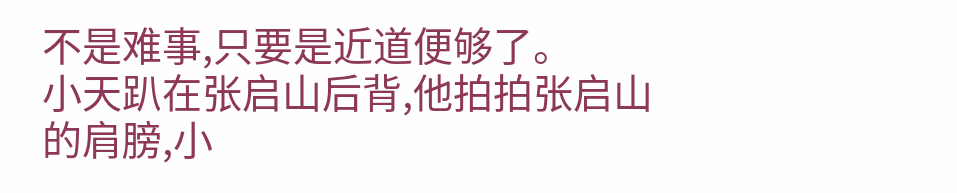不是难事,只要是近道便够了。
小天趴在张启山后背,他拍拍张启山的肩膀,小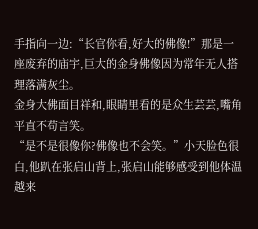手指向一边:“长官你看,好大的佛像!”那是一座废弃的庙宇,巨大的金身佛像因为常年无人搭理落满灰尘。
金身大佛面目祥和,眼睛里看的是众生芸芸,嘴角平直不苟言笑。
“是不是很像你?佛像也不会笑。”小天脸色很白,他趴在张启山背上,张启山能够感受到他体温越来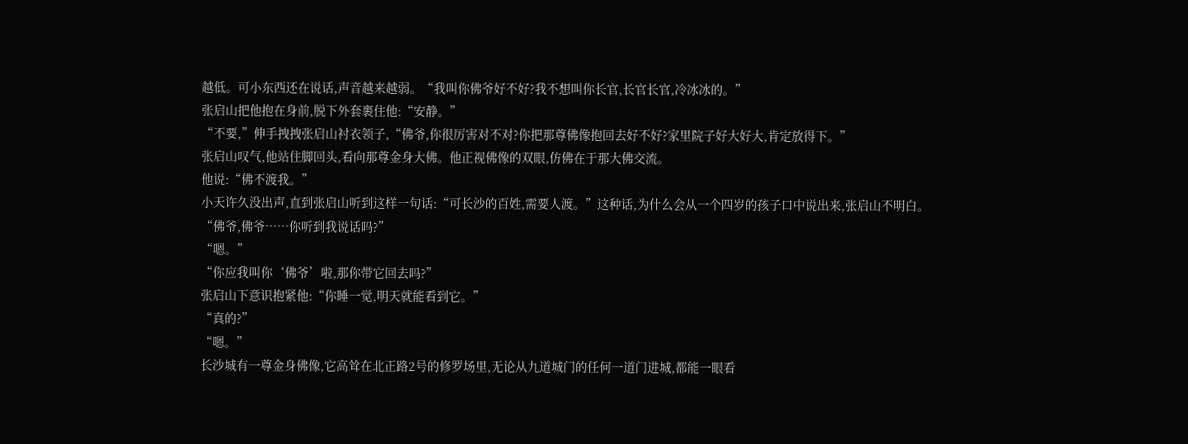越低。可小东西还在说话,声音越来越弱。“我叫你佛爷好不好?我不想叫你长官,长官长官,冷冰冰的。”
张启山把他抱在身前,脱下外套裹住他:“安静。”
“不要,”伸手拽拽张启山衬衣领子,“佛爷,你很厉害对不对?你把那尊佛像抱回去好不好?家里院子好大好大,肯定放得下。”
张启山叹气,他站住脚回头,看向那尊金身大佛。他正视佛像的双眼,仿佛在于那大佛交流。
他说:“佛不渡我。”
小天许久没出声,直到张启山听到这样一句话:“可长沙的百姓,需要人渡。”这种话,为什么会从一个四岁的孩子口中说出来,张启山不明白。
“佛爷,佛爷……你听到我说话吗?”
“嗯。”
“你应我叫你‘佛爷’啦,那你带它回去吗?”
张启山下意识抱紧他:“你睡一觉,明天就能看到它。”
“真的?”
“嗯。”
长沙城有一尊金身佛像,它高耸在北正路2号的修罗场里,无论从九道城门的任何一道门进城,都能一眼看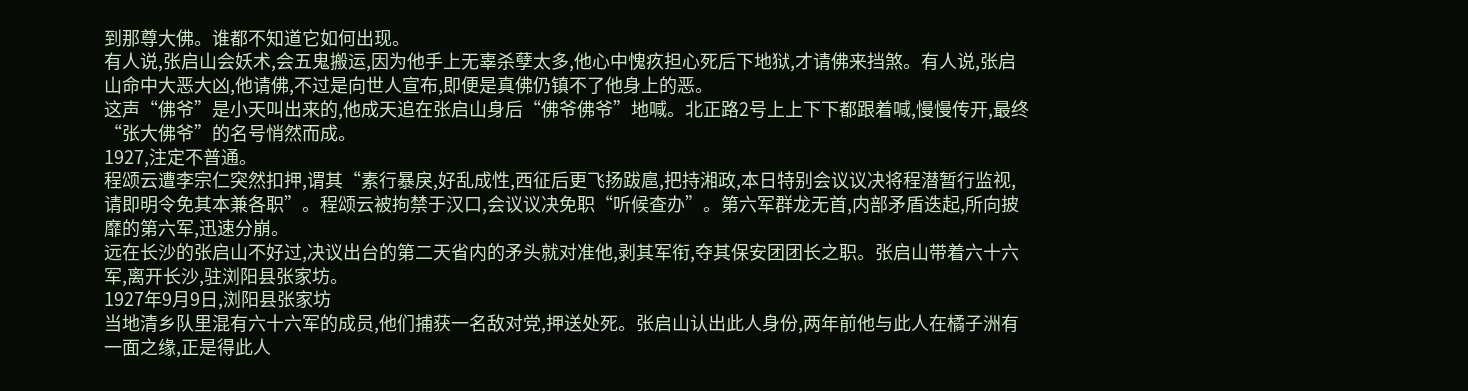到那尊大佛。谁都不知道它如何出现。
有人说,张启山会妖术,会五鬼搬运,因为他手上无辜杀孽太多,他心中愧疚担心死后下地狱,才请佛来挡煞。有人说,张启山命中大恶大凶,他请佛,不过是向世人宣布,即便是真佛仍镇不了他身上的恶。
这声“佛爷”是小天叫出来的,他成天追在张启山身后“佛爷佛爷”地喊。北正路2号上上下下都跟着喊,慢慢传开,最终“张大佛爷”的名号悄然而成。
1927,注定不普通。
程颂云遭李宗仁突然扣押,谓其“素行暴戾,好乱成性,西征后更飞扬跋扈,把持湘政,本日特别会议议决将程潜暂行监视,请即明令免其本兼各职”。程颂云被拘禁于汉口,会议议决免职“听候查办”。第六军群龙无首,内部矛盾迭起,所向披靡的第六军,迅速分崩。
远在长沙的张启山不好过,决议出台的第二天省内的矛头就对准他,剥其军衔,夺其保安团团长之职。张启山带着六十六军,离开长沙,驻浏阳县张家坊。
1927年9月9日,浏阳县张家坊
当地清乡队里混有六十六军的成员,他们捕获一名敌对党,押送处死。张启山认出此人身份,两年前他与此人在橘子洲有一面之缘,正是得此人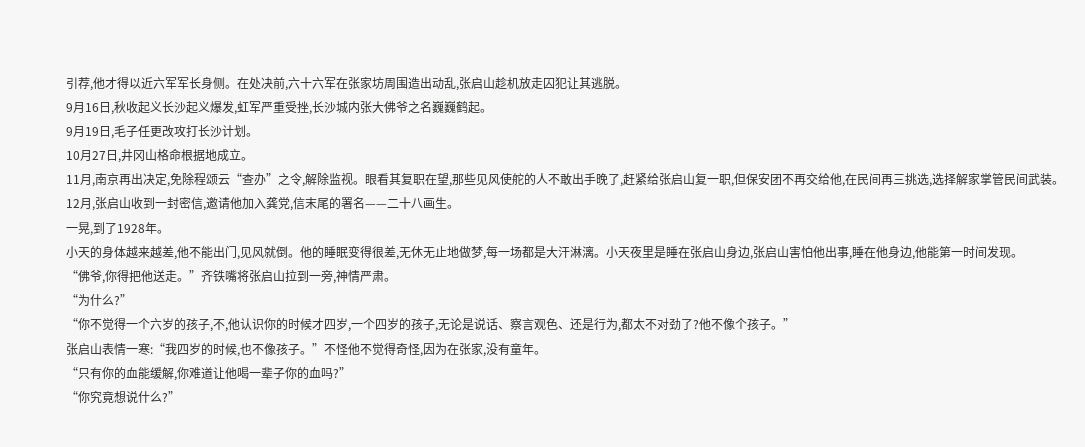引荐,他才得以近六军军长身侧。在处决前,六十六军在张家坊周围造出动乱,张启山趁机放走囚犯让其逃脱。
9月16日,秋收起义长沙起义爆发,虹军严重受挫,长沙城内张大佛爷之名巍巍鹤起。
9月19日,毛子任更改攻打长沙计划。
10月27日,井冈山格命根据地成立。
11月,南京再出决定,免除程颂云“查办”之令,解除监视。眼看其复职在望,那些见风使舵的人不敢出手晚了,赶紧给张启山复一职,但保安团不再交给他,在民间再三挑选,选择解家掌管民间武装。
12月,张启山收到一封密信,邀请他加入龚党,信末尾的署名——二十八画生。
一晃,到了1928年。
小天的身体越来越差,他不能出门,见风就倒。他的睡眠变得很差,无休无止地做梦,每一场都是大汗淋漓。小天夜里是睡在张启山身边,张启山害怕他出事,睡在他身边,他能第一时间发现。
“佛爷,你得把他送走。”齐铁嘴将张启山拉到一旁,神情严肃。
“为什么?”
“你不觉得一个六岁的孩子,不,他认识你的时候才四岁,一个四岁的孩子,无论是说话、察言观色、还是行为,都太不对劲了?他不像个孩子。”
张启山表情一寒:“我四岁的时候,也不像孩子。”不怪他不觉得奇怪,因为在张家,没有童年。
“只有你的血能缓解,你难道让他喝一辈子你的血吗?”
“你究竟想说什么?”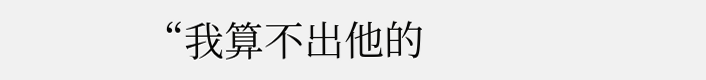“我算不出他的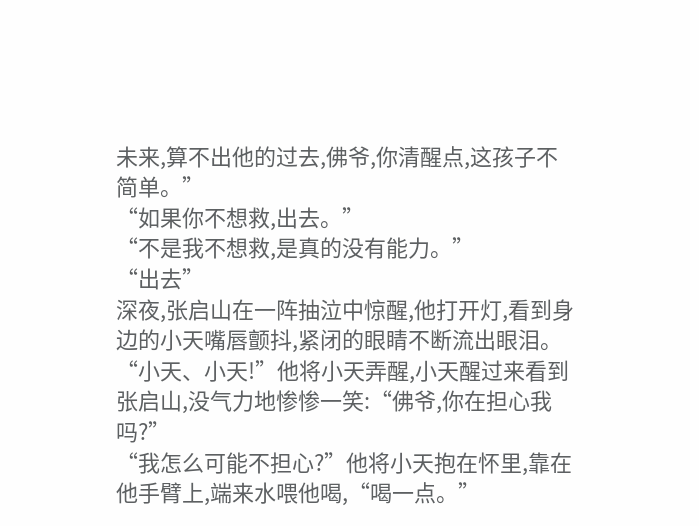未来,算不出他的过去,佛爷,你清醒点,这孩子不简单。”
“如果你不想救,出去。”
“不是我不想救,是真的没有能力。”
“出去”
深夜,张启山在一阵抽泣中惊醒,他打开灯,看到身边的小天嘴唇颤抖,紧闭的眼睛不断流出眼泪。
“小天、小天!”他将小天弄醒,小天醒过来看到张启山,没气力地惨惨一笑:“佛爷,你在担心我吗?”
“我怎么可能不担心?”他将小天抱在怀里,靠在他手臂上,端来水喂他喝,“喝一点。”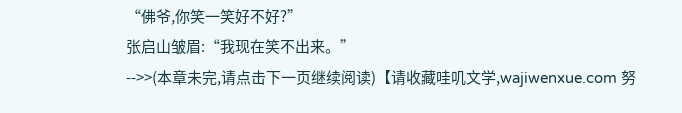“佛爷,你笑一笑好不好?”
张启山皱眉:“我现在笑不出来。”
-->>(本章未完,请点击下一页继续阅读)【请收藏哇叽文学,wajiwenxue.com 努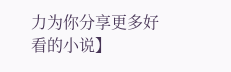力为你分享更多好看的小说】